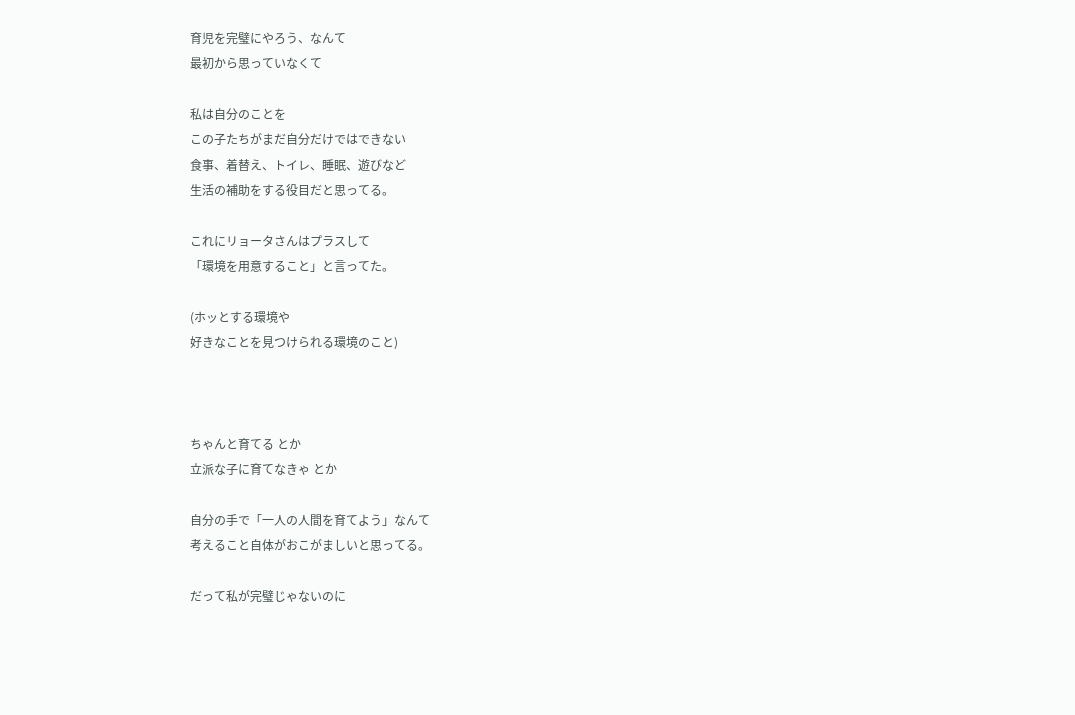育児を完璧にやろう、なんて
最初から思っていなくて

私は自分のことを
この子たちがまだ自分だけではできない
食事、着替え、トイレ、睡眠、遊びなど
生活の補助をする役目だと思ってる。

これにリョータさんはプラスして
「環境を用意すること」と言ってた。

(ホッとする環境や
好きなことを見つけられる環境のこと)



ちゃんと育てる とか
立派な子に育てなきゃ とか

自分の手で「一人の人間を育てよう」なんて
考えること自体がおこがましいと思ってる。

だって私が完璧じゃないのに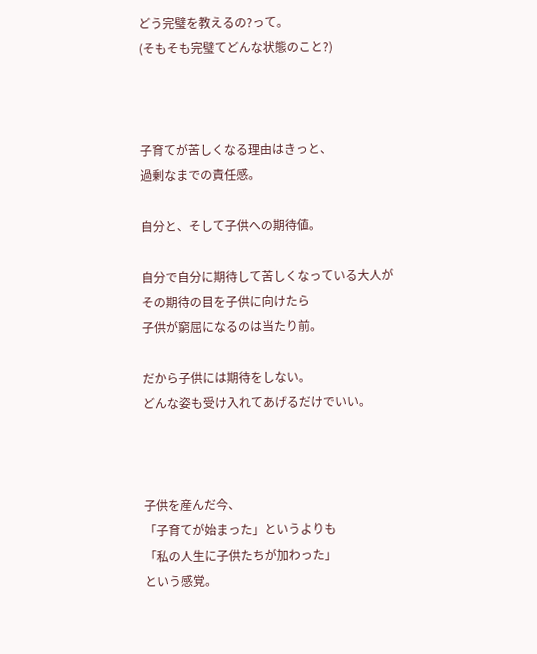どう完璧を教えるの?って。
(そもそも完璧てどんな状態のこと?)



子育てが苦しくなる理由はきっと、
過剰なまでの責任感。

自分と、そして子供への期待値。

自分で自分に期待して苦しくなっている大人が
その期待の目を子供に向けたら
子供が窮屈になるのは当たり前。

だから子供には期待をしない。
どんな姿も受け入れてあげるだけでいい。



子供を産んだ今、
「子育てが始まった」というよりも
「私の人生に子供たちが加わった」
という感覚。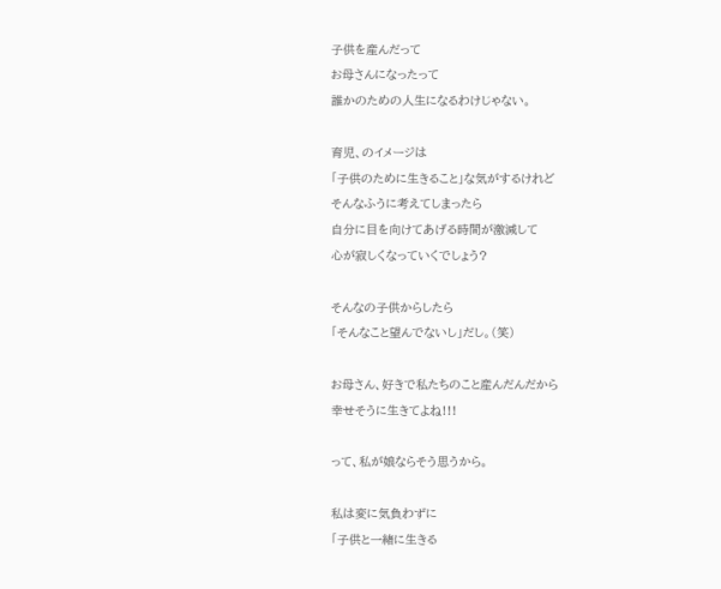子供を産んだって
お母さんになったって
誰かのための人生になるわけじゃない。

育児、のイメージは
「子供のために生きること」な気がするけれど
そんなふうに考えてしまったら
自分に目を向けてあげる時間が激減して
心が寂しくなっていくでしょう?

そんなの子供からしたら
「そんなこと望んでないし」だし。(笑)

お母さん、好きで私たちのこと産んだんだから
幸せそうに生きてよね!!!

って、私が娘ならそう思うから。

私は変に気負わずに
「子供と一緒に生きる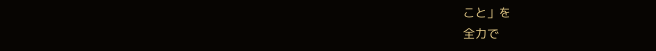こと」を
全力で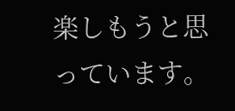楽しもうと思っています。